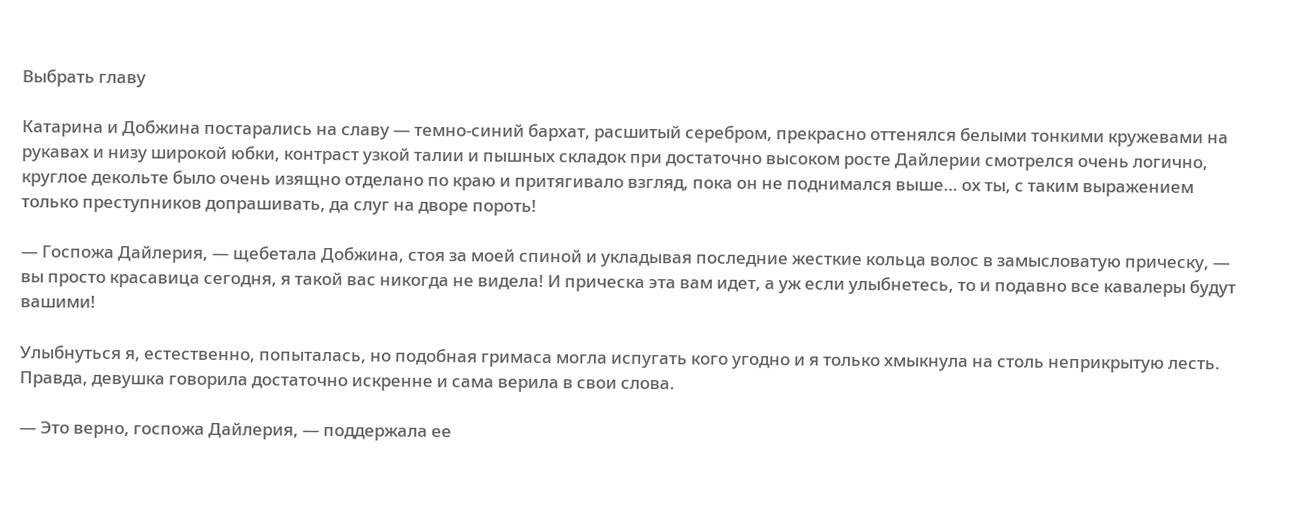Выбрать главу

Катарина и Добжина постарались на славу — темно-синий бархат, расшитый серебром, прекрасно оттенялся белыми тонкими кружевами на рукавах и низу широкой юбки, контраст узкой талии и пышных складок при достаточно высоком росте Дайлерии смотрелся очень логично, круглое декольте было очень изящно отделано по краю и притягивало взгляд, пока он не поднимался выше… ох ты, с таким выражением только преступников допрашивать, да слуг на дворе пороть!

— Госпожа Дайлерия, — щебетала Добжина, стоя за моей спиной и укладывая последние жесткие кольца волос в замысловатую прическу, — вы просто красавица сегодня, я такой вас никогда не видела! И прическа эта вам идет, а уж если улыбнетесь, то и подавно все кавалеры будут вашими!

Улыбнуться я, естественно, попыталась, но подобная гримаса могла испугать кого угодно и я только хмыкнула на столь неприкрытую лесть. Правда, девушка говорила достаточно искренне и сама верила в свои слова.

— Это верно, госпожа Дайлерия, — поддержала ее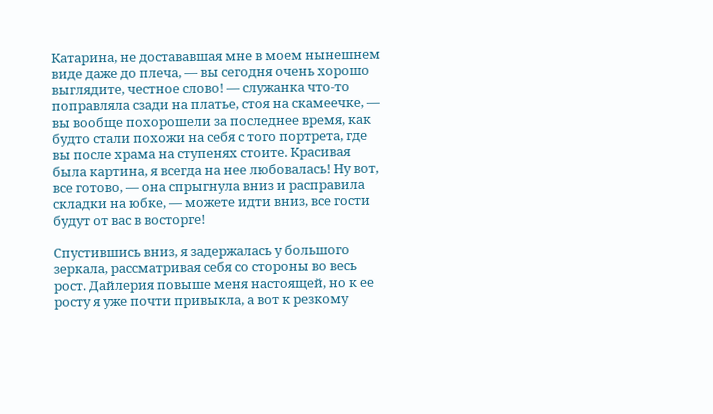Катарина, не достававшая мне в моем нынешнем виде даже до плеча, — вы сегодня очень хорошо выглядите, честное слово! — служанка что-то поправляла сзади на платье, стоя на скамеечке, — вы вообще похорошели за последнее время, как будто стали похожи на себя с того портрета, где вы после храма на ступенях стоите. Красивая была картина, я всегда на нее любовалась! Ну вот, все готово, — она спрыгнула вниз и расправила складки на юбке, — можете идти вниз, все гости будут от вас в восторге!

Спустившись вниз, я задержалась у большого зеркала, рассматривая себя со стороны во весь рост. Дайлерия повыше меня настоящей, но к ее росту я уже почти привыкла, а вот к резкому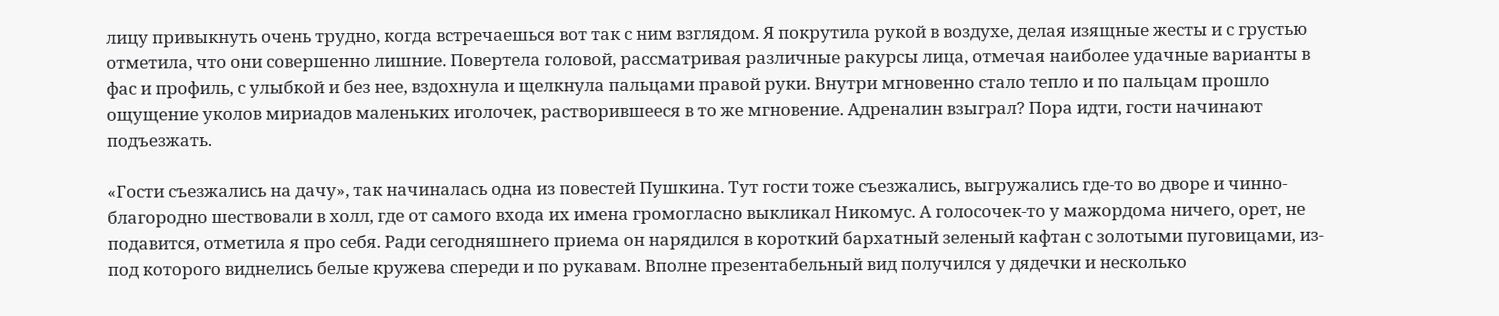лицу привыкнуть очень трудно, когда встречаешься вот так с ним взглядом. Я покрутила рукой в воздухе, делая изящные жесты и с грустью отметила, что они совершенно лишние. Повертела головой, рассматривая различные ракурсы лица, отмечая наиболее удачные варианты в фас и профиль, с улыбкой и без нее, вздохнула и щелкнула пальцами правой руки. Внутри мгновенно стало тепло и по пальцам прошло ощущение уколов мириадов маленьких иголочек, растворившееся в то же мгновение. Адреналин взыграл? Пора идти, гости начинают подъезжать.

«Гости съезжались на дачу», так начиналась одна из повестей Пушкина. Тут гости тоже съезжались, выгружались где-то во дворе и чинно-благородно шествовали в холл, где от самого входа их имена громогласно выкликал Никомус. А голосочек-то у мажордома ничего, орет, не подавится, отметила я про себя. Ради сегодняшнего приема он нарядился в короткий бархатный зеленый кафтан с золотыми пуговицами, из-под которого виднелись белые кружева спереди и по рукавам. Вполне презентабельный вид получился у дядечки и несколько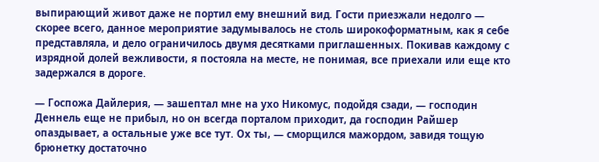выпирающий живот даже не портил ему внешний вид. Гости приезжали недолго — скорее всего, данное мероприятие задумывалось не столь широкоформатным, как я себе представляла, и дело ограничилось двумя десятками приглашенных. Покивав каждому с изрядной долей вежливости, я постояла на месте, не понимая, все приехали или еще кто задержался в дороге.

— Госпожа Дайлерия, — зашептал мне на ухо Никомус, подойдя сзади, — господин Деннель еще не прибыл, но он всегда порталом приходит, да господин Райшер опаздывает, а остальные уже все тут. Ох ты, — сморщился мажордом, завидя тощую брюнетку достаточно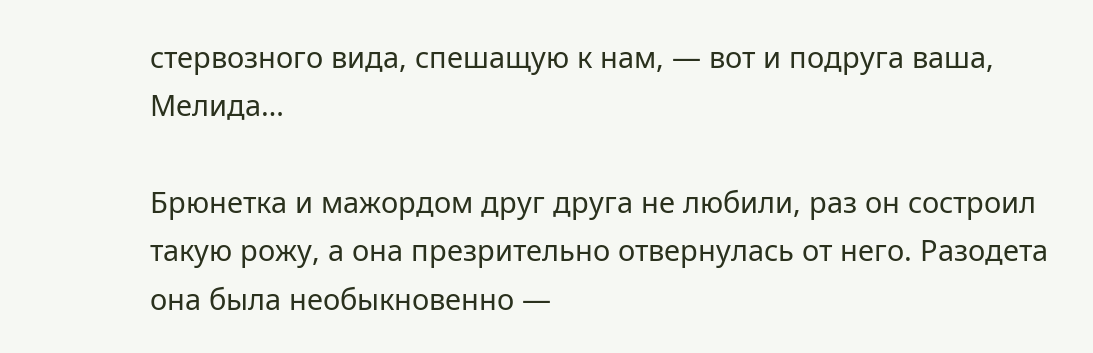стервозного вида, спешащую к нам, — вот и подруга ваша, Мелида…

Брюнетка и мажордом друг друга не любили, раз он состроил такую рожу, а она презрительно отвернулась от него. Разодета она была необыкновенно —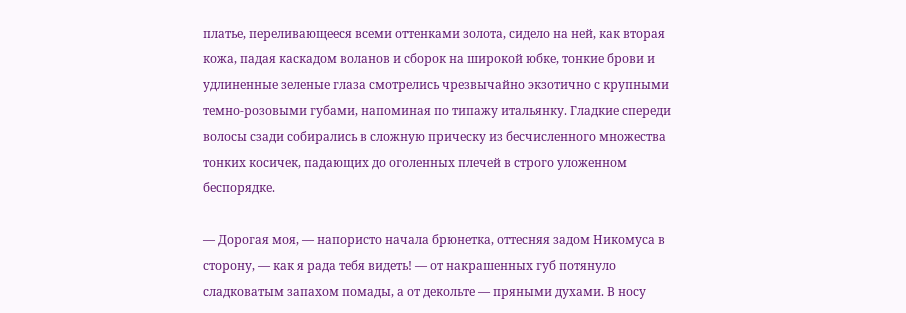платье, переливающееся всеми оттенками золота, сидело на ней, как вторая кожа, падая каскадом воланов и сборок на широкой юбке, тонкие брови и удлиненные зеленые глаза смотрелись чрезвычайно экзотично с крупными темно-розовыми губами, напоминая по типажу итальянку. Гладкие спереди волосы сзади собирались в сложную прическу из бесчисленного множества тонких косичек, падающих до оголенных плечей в строго уложенном беспорядке.

— Дорогая моя, — напористо начала брюнетка, оттесняя задом Никомуса в сторону, — как я рада тебя видеть! — от накрашенных губ потянуло сладковатым запахом помады, а от декольте — пряными духами. В носу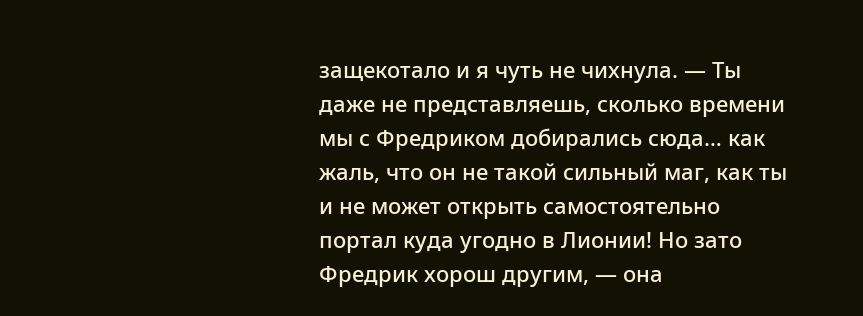защекотало и я чуть не чихнула. — Ты даже не представляешь, сколько времени мы с Фредриком добирались сюда… как жаль, что он не такой сильный маг, как ты и не может открыть самостоятельно портал куда угодно в Лионии! Но зато Фредрик хорош другим, — она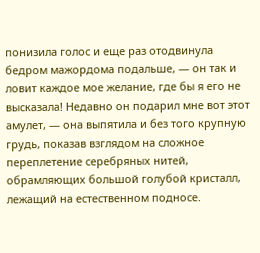понизила голос и еще раз отодвинула бедром мажордома подальше, — он так и ловит каждое мое желание, где бы я его не высказала! Недавно он подарил мне вот этот амулет, — она выпятила и без того крупную грудь, показав взглядом на сложное переплетение серебряных нитей, обрамляющих большой голубой кристалл, лежащий на естественном подносе.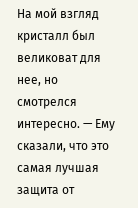На мой взгляд кристалл был великоват для нее, но смотрелся интересно. — Ему сказали, что это самая лучшая защита от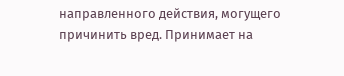направленного действия, могущего причинить вред. Принимает на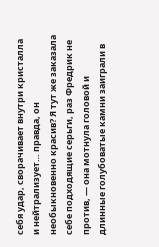себя удар, сворачивает внутри кристалла и нейтрализует… правда, он необыкновенно красив? Я тут же заказала себе подходящие серьги, раз Фредрик не против, — она мотнула головой и длинные голубоватые камни заиграли в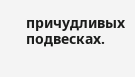причудливых подвесках.